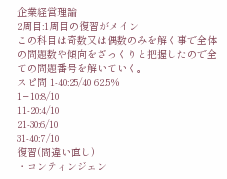企業経営理論
2周目:1周目の復習がメイン
この科目は奇数又は偶数のみを解く事で全体の問題数や傾向をざっくりと把握したので全ての問題番号を解いていく。
スピ問 1-40:25/40 62.5%
1−10:8/10
11-20:4/10
21-30:6/10
31-40:7/10
復習(間違い直し)
・コンティンジェン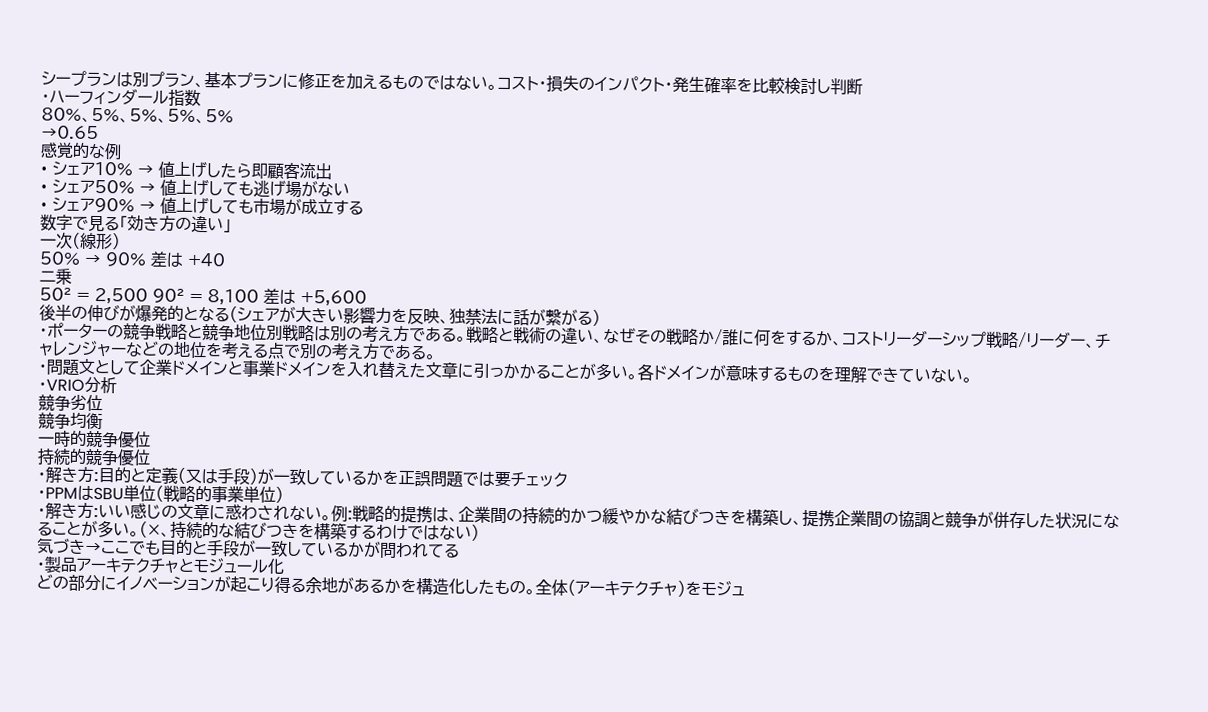シープランは別プラン、基本プランに修正を加えるものではない。コスト・損失のインパクト・発生確率を比較検討し判断
・ハーフィンダール指数
80%、5%、5%、5%、5%
→0.65
感覚的な例
• シェア10% → 値上げしたら即顧客流出
• シェア50% → 値上げしても逃げ場がない
• シェア90% → 値上げしても市場が成立する
数字で見る「効き方の違い」
一次(線形)
50% → 90% 差は +40
二乗
50² = 2,500 90² = 8,100 差は +5,600
後半の伸びが爆発的となる(シェアが大きい影響力を反映、独禁法に話が繋がる)
・ポーターの競争戦略と競争地位別戦略は別の考え方である。戦略と戦術の違い、なぜその戦略か/誰に何をするか、コストリーダーシップ戦略/リーダー、チャレンジャーなどの地位を考える点で別の考え方である。
・問題文として企業ドメインと事業ドメインを入れ替えた文章に引っかかることが多い。各ドメインが意味するものを理解できていない。
・VRIO分析
競争劣位
競争均衡
一時的競争優位
持続的競争優位
・解き方:目的と定義(又は手段)が一致しているかを正誤問題では要チェック
・PPMはSBU単位(戦略的事業単位)
・解き方:いい感じの文章に惑わされない。例:戦略的提携は、企業間の持続的かつ緩やかな結びつきを構築し、提携企業間の協調と競争が併存した状況になることが多い。(×、持続的な結びつきを構築するわけではない)
気づき→ここでも目的と手段が一致しているかが問われてる
・製品アーキテクチャとモジュール化
どの部分にイノベーションが起こり得る余地があるかを構造化したもの。全体(アーキテクチャ)をモジュ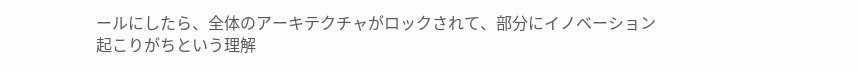ールにしたら、全体のアーキテクチャがロックされて、部分にイノベーション起こりがちという理解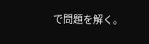で問題を解く。